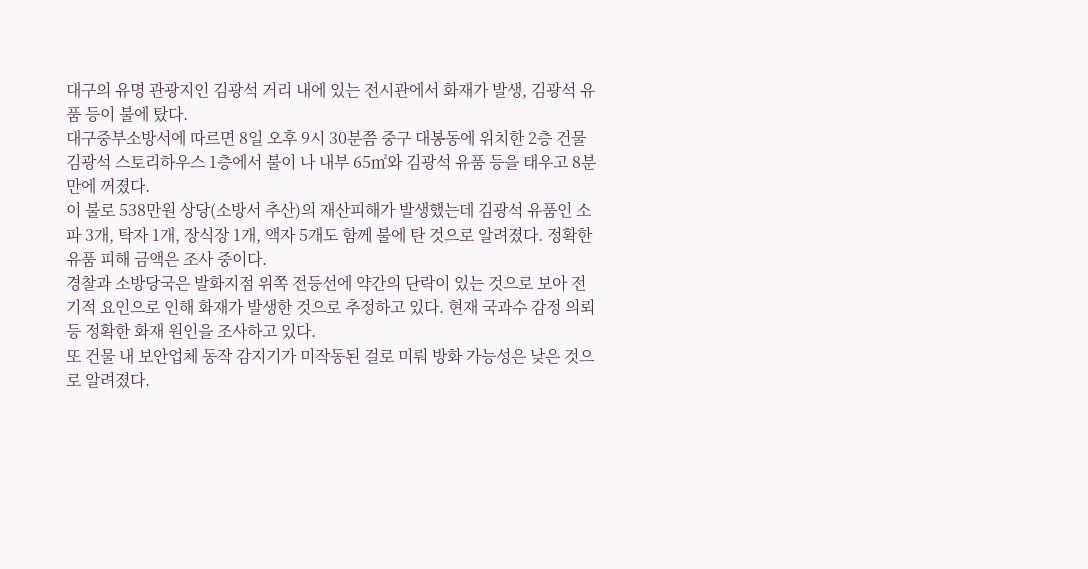대구의 유명 관광지인 김광석 거리 내에 있는 전시관에서 화재가 발생, 김광석 유품 등이 불에 탔다.
대구중부소방서에 따르면 8일 오후 9시 30분쯤 중구 대봉동에 위치한 2층 건물 김광석 스토리하우스 1층에서 불이 나 내부 65㎡와 김광석 유품 등을 태우고 8분 만에 꺼졌다.
이 불로 538만원 상당(소방서 추산)의 재산피해가 발생했는데 김광석 유품인 소파 3개, 탁자 1개, 장식장 1개, 액자 5개도 함께 불에 탄 것으로 알려졌다. 정확한 유품 피해 금액은 조사 중이다.
경찰과 소방당국은 발화지점 위쪽 전등선에 약간의 단락이 있는 것으로 보아 전기적 요인으로 인해 화재가 발생한 것으로 추정하고 있다. 현재 국과수 감정 의뢰 등 정확한 화재 원인을 조사하고 있다.
또 건물 내 보안업체 동작 감지기가 미작동된 걸로 미뤄 방화 가능성은 낮은 것으로 알려졌다.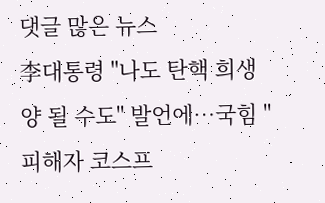댓글 많은 뉴스
李대통령 "나도 탄핵 희생양 될 수도" 발언에…국힘 "피해자 코스프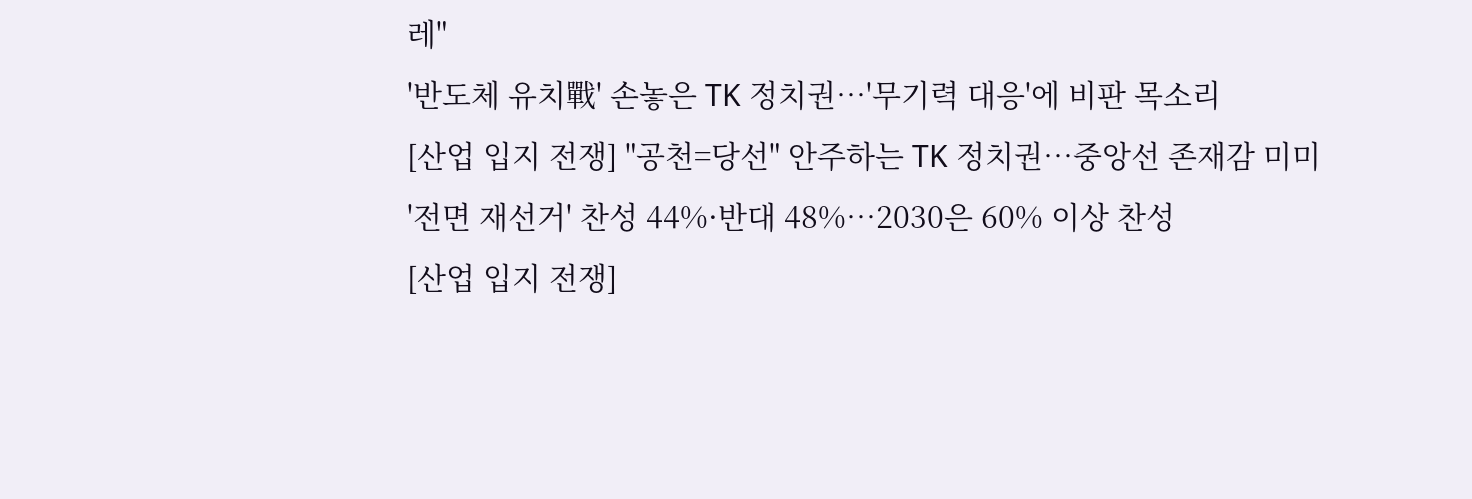레"
'반도체 유치戰' 손놓은 TK 정치권…'무기력 대응'에 비판 목소리
[산업 입지 전쟁] "공천=당선" 안주하는 TK 정치권…중앙선 존재감 미미
'전면 재선거' 찬성 44%·반대 48%…2030은 60% 이상 찬성
[산업 입지 전쟁]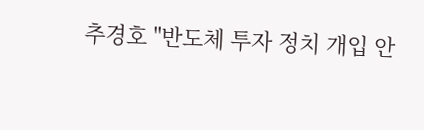추경호 "반도체 투자 정치 개입 안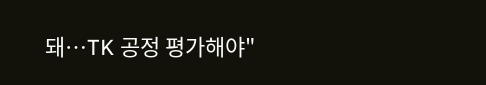돼…TK 공정 평가해야"